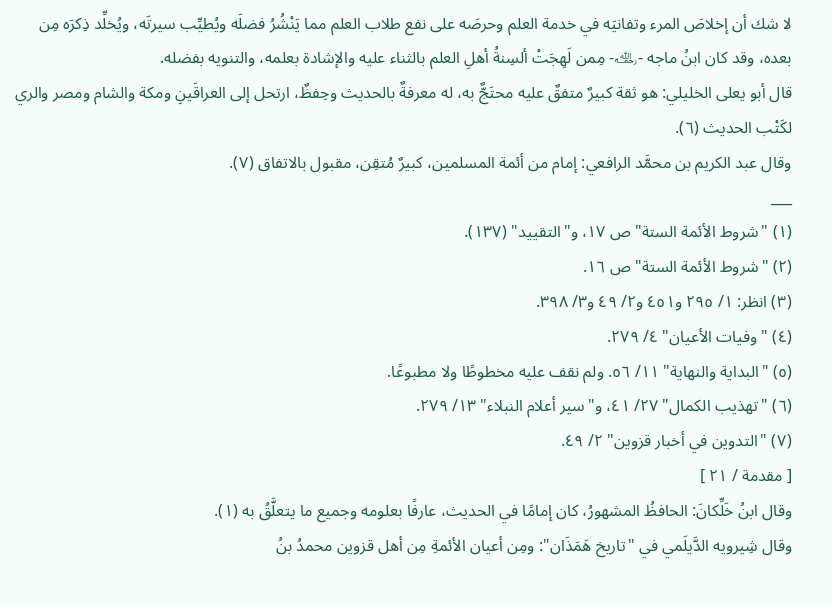لا شك أن إخلاصَ المرء وتفانيَه في خدمة العلم وحرصَه على نفع طلاب العلم مما يَنْشُرُ فضلَه ويُطيِّب سيرتَه، ويُخلِّد ذِكرَه مِن بعده، وقد كان ابنُ ماجه -﵀- مِمن لَهِجَتْ ألسِنةُ أهلِ العلم بالثناء عليه والإشادة بعلمه، والتنويه بفضله.
قال أبو يعلى الخليلي: هو ثقة كبيرٌ متفقٌ عليه محتَجٌّ به، له معرفةٌ بالحديث وحِفظٌ، ارتحل إلى العراقَينِ ومكة والشام ومصر والري لكَتْب الحديث (٦).
وقال عبد الكريم بن محمَّد الرافعي: إمام من أئمة المسلمين، كبيرٌ مُتقِن، مقبول بالاتفاق (٧).
___
(١) "شروط الأئمة الستة" ص ١٧، و"التقييد" (١٣٧).
(٢) "شروط الأئمة الستة" ص ١٦.
(٣) انظر: ١/ ٢٩٥ و٤٥١ و٢/ ٤٩ و٣/ ٣٩٨.
(٤) "وفيات الأعيان" ٤/ ٢٧٩.
(٥) "البداية والنهاية" ١١/ ٥٦. ولم نقف عليه مخطوطًا ولا مطبوعًا.
(٦) "تهذيب الكمال" ٢٧/ ٤١، و"سير أعلام النبلاء" ١٣/ ٢٧٩.
(٧) "التدوين في أخبار قزوين" ٢/ ٤٩.
[ مقدمة / ٢١ ]
وقال ابنُ خَلِّكانَ: الحافظُ المشهورُ، كان إمامًا في الحديث، عارفًا بعلومه وجميع ما يتعلَّقُ به (١).
وقال شِيرويه الدَّيلَمي في "تاريخ هَمَذَان": ومِن أعيان الأئمةِ مِن أهل قزوين محمدُ بنُ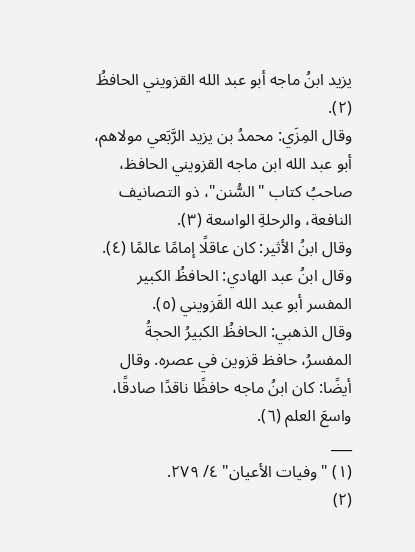يزيد ابنُ ماجه أبو عبد الله القزويني الحافظُ (٢).
وقال المِزَي: محمدُ بن يزيد الرَّبَعي مولاهم، أبو عبد الله ابن ماجه القزويني الحافظ، صاحبُ كتاب "السُّنن"، ذو التصانيف النافعة، والرحلةِ الواسعة (٣).
وقال ابنُ الأثير: كان عاقلًا إمامًا عالمًا (٤).
وقال ابنُ عبد الهادي: الحافظُ الكبير المفسر أبو عبد الله القَزويني (٥).
وقال الذهبي: الحافظُ الكبيرُ الحجةُ المفسرُ، حافظ قزوين في عصره. وقال أيضًا: كان ابنُ ماجه حافظًا ناقدًا صادقًا، واسعَ العلم (٦).
___
(١) "وفيات الأعيان" ٤/ ٢٧٩.
(٢)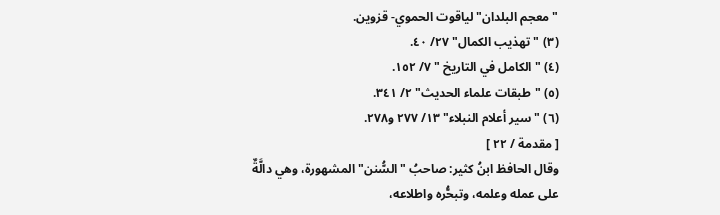"معجم البلدان" لياقوت الحموي- قزوين.
(٣) "تهذيب الكمال" ٢٧/ ٤٠.
(٤) "الكامل في التاريخ " ٧/ ١٥٢.
(٥) "طبقات علماء الحديث" ٢/ ٣٤١.
(٦) " سير أعلام النبلاء" ١٣/ ٢٧٧ و٢٧٨.
[ مقدمة / ٢٢ ]
وقال الحافظ ابنُ كثير: صاحبُ "السُّنن" المشهورة، وهي دالَّةٌ على عمله وعلمه، وتبحُّره واطلاعه،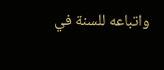واتباعه للسنة في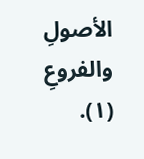الأصولِ والفروعِ (١).